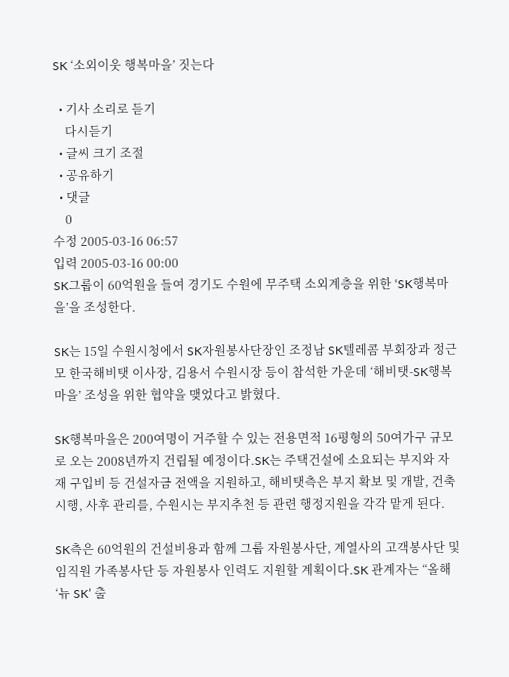SK ‘소외이웃 행복마을’ 짓는다

  • 기사 소리로 듣기
    다시듣기
  • 글씨 크기 조절
  • 공유하기
  • 댓글
    0
수정 2005-03-16 06:57
입력 2005-03-16 00:00
SK그룹이 60억원을 들여 경기도 수원에 무주택 소외계층을 위한 ‘SK행복마을’을 조성한다.

SK는 15일 수원시청에서 SK자원봉사단장인 조정남 SK텔레콤 부회장과 정근모 한국해비탯 이사장, 김용서 수원시장 등이 참석한 가운데 ‘해비탯-SK행복마을’ 조성을 위한 협약을 맺었다고 밝혔다.

SK행복마을은 200여명이 거주할 수 있는 전용면적 16평형의 50여가구 규모로 오는 2008년까지 건립될 예정이다.SK는 주택건설에 소요되는 부지와 자재 구입비 등 건설자금 전액을 지원하고, 해비탯측은 부지 확보 및 개발, 건축시행, 사후 관리를, 수원시는 부지추천 등 관련 행정지원을 각각 맡게 된다.

SK측은 60억원의 건설비용과 함께 그룹 자원봉사단, 계열사의 고객봉사단 및 임직원 가족봉사단 등 자원봉사 인력도 지원할 계획이다.SK 관계자는 “올해 ‘뉴 SK’ 출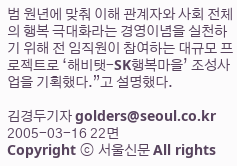범 원년에 맞춰 이해 관계자와 사회 전체의 행복 극대화라는 경영이념을 실천하기 위해 전 임직원이 참여하는 대규모 프로젝트로 ‘해비탯-SK행복마을’ 조성사업을 기획했다.”고 설명했다.

김경두기자 golders@seoul.co.kr
2005-03-16 22면
Copyright ⓒ 서울신문 All rights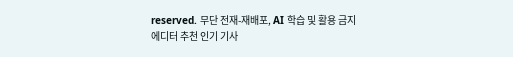reserved. 무단 전재-재배포, AI 학습 및 활용 금지
에디터 추천 인기 기사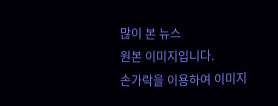많이 본 뉴스
원본 이미지입니다.
손가락을 이용하여 이미지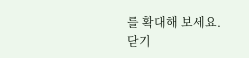를 확대해 보세요.
닫기